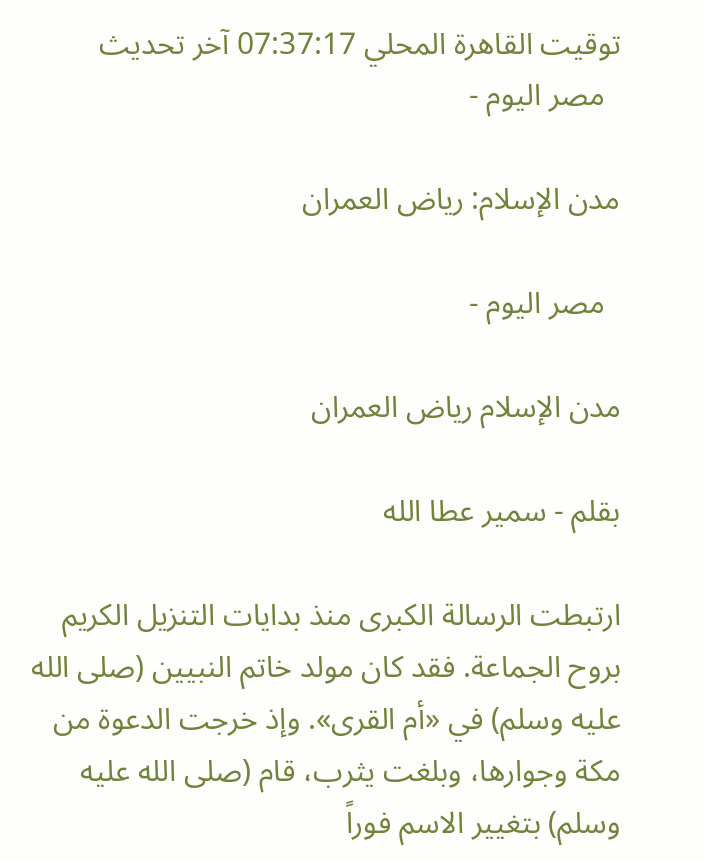توقيت القاهرة المحلي 07:37:17 آخر تحديث
  مصر اليوم -

مدن الإسلام: رياض العمران

  مصر اليوم -

مدن الإسلام رياض العمران

بقلم - سمير عطا الله

ارتبطت الرسالة الكبرى منذ بدايات التنزيل الكريم بروح الجماعة. فقد كان مولد خاتم النبيين (صلى الله عليه وسلم) في «أم القرى». وإذ خرجت الدعوة من مكة وجوارها، وبلغت يثرب، قام (صلى الله عليه وسلم) بتغيير الاسم فوراً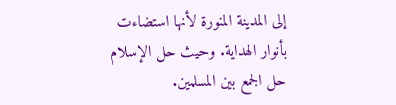إلى المدينة المنورة لأنها استضاءت بأنوار الهداية. وحيث حل الإسلام حل الجمع بين المسلمين.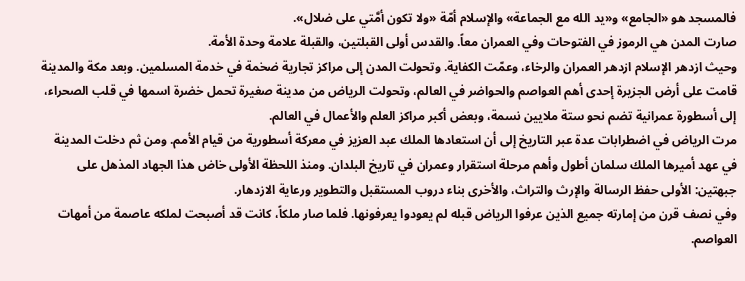فالمسجد هو «الجامع» و«يد الله مع الجماعة» والإسلام أمّة «ولا تكون أمَّتي على ضلال».
صارت المدن هي الرموز في الفتوحات وفي العمران معاً. والقدس أولى القبلتين، والقبلة علامة وحدة الأمة.
وحيث ازدهر الإسلام ازدهر العمران والرخاء، وعمّت الكفاية. وتحولت المدن إلى مراكز تجارية ضخمة في خدمة المسلمين. وبعد مكة والمدينة قامت على أرض الجزيرة إحدى أهم العواصم والحواضر في العالم، وتحولت الرياض من مدينة صغيرة تحمل خضرة اسمها في قلب الصحراء، إلى أسطورة عمرانية تضم نحو ستة ملايين نسمة، وبعض أكبر مراكز العلم والأعمال في العالم.
مرت الرياض في اضطرابات عدة عبر التاريخ إلى أن استعادها الملك عبد العزيز في معركة أسطورية من قيام الأمم. ومن ثم دخلت المدينة في عهد أميرها الملك سلمان أطول وأهم مرحلة استقرار وعمران في تاريخ البلدان. ومنذ اللحظة الأولى خاض هذا الجهاد المذهل على جبهتين: الأولى حفظ الرسالة والإرث والتراث، والأخرى بناء دروب المستقبل والتطوير ورعاية الازدهار.
وفي نصف قرن من إمارته جميع الذين عرفوا الرياض قبله لم يعودوا يعرفونها. فلما صار ملكاً، كانت قد أصبحت لملكه عاصمة من أمهات العواصم.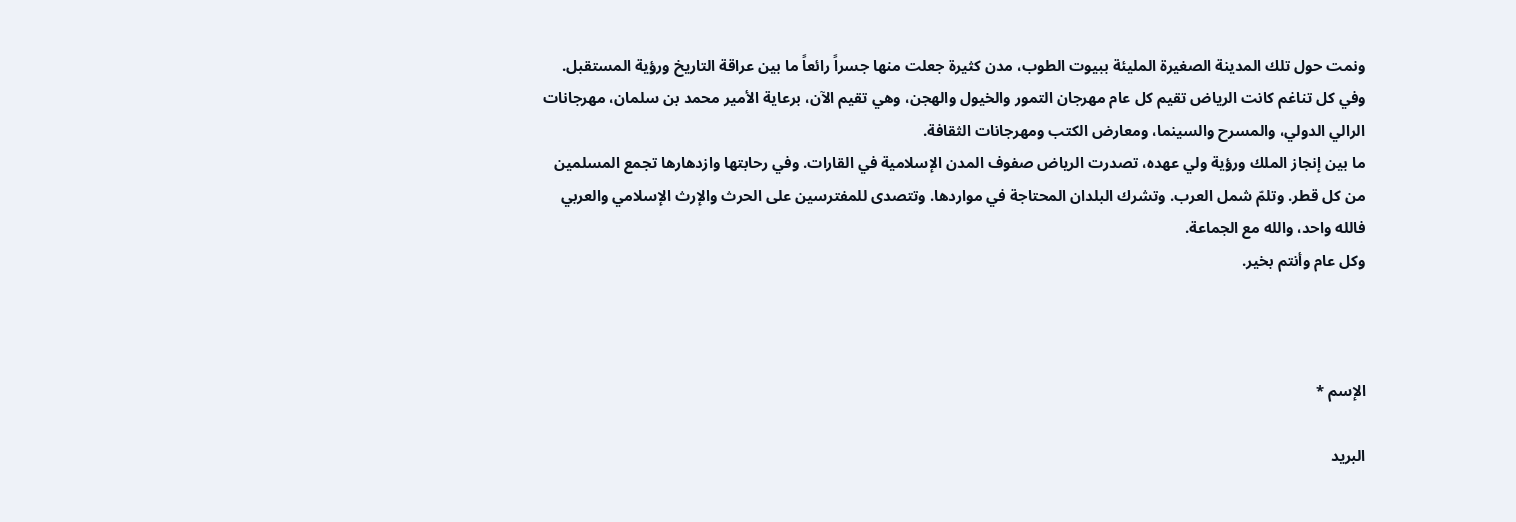ونمت حول تلك المدينة الصغيرة المليئة ببيوت الطوب، مدن كثيرة جعلت منها جسراً رائعاً ما بين عراقة التاريخ ورؤية المستقبل. وفي كل تناغم كانت الرياض تقيم كل عام مهرجان التمور والخيول والهجن، وهي تقيم الآن، برعاية الأمير محمد بن سلمان، مهرجانات الرالي الدولي، والمسرح والسينما، ومعارض الكتب ومهرجانات الثقافة.
ما بين إنجاز الملك ورؤية ولي عهده، تصدرت الرياض صفوف المدن الإسلامية في القارات. وفي رحابتها وازدهارها تجمع المسلمين من كل قطر. وتلمّ شمل العرب. وتشرك البلدان المحتاجة في مواردها. وتتصدى للمفترسين على الحرث والإرث الإسلامي والعربي فالله واحد، والله مع الجماعة.
وكل عام وأنتم بخير.



الإسم *

البريد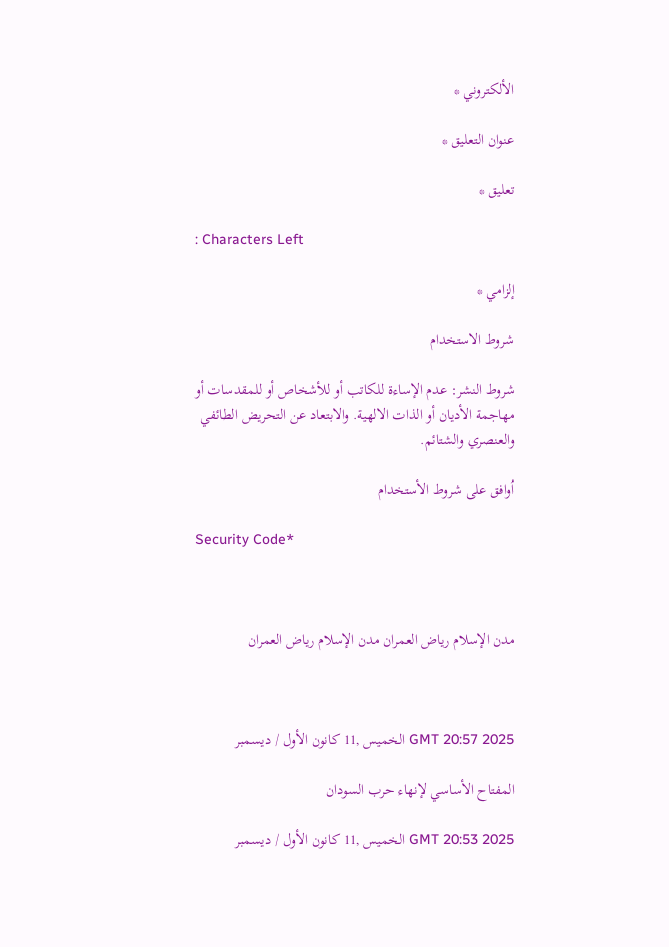الألكتروني *

عنوان التعليق *

تعليق *

: Characters Left

إلزامي *

شروط الاستخدام

شروط النشر: عدم الإساءة للكاتب أو للأشخاص أو للمقدسات أو مهاجمة الأديان أو الذات الالهية. والابتعاد عن التحريض الطائفي والعنصري والشتائم.

اُوافق على شروط الأستخدام

Security Code*



مدن الإسلام رياض العمران مدن الإسلام رياض العمران



GMT 20:57 2025 الخميس ,11 كانون الأول / ديسمبر

المفتاح الأساسي لإنهاء حرب السودان

GMT 20:53 2025 الخميس ,11 كانون الأول / ديسمبر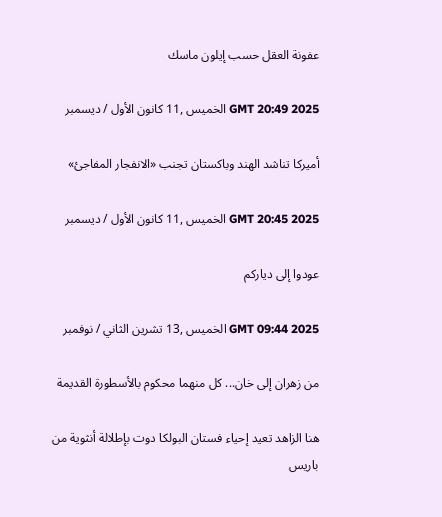عفونة العقل حسب إيلون ماسك

GMT 20:49 2025 الخميس ,11 كانون الأول / ديسمبر

أميركا تناشد الهند وباكستان تجنب «الانفجار المفاجئ»

GMT 20:45 2025 الخميس ,11 كانون الأول / ديسمبر

عودوا إلى دياركم

GMT 09:44 2025 الخميس ,13 تشرين الثاني / نوفمبر

من زهران إلى خان... كل منهما محكوم بالأسطورة القديمة

هنا الزاهد تعيد إحياء فستان البولكا دوت بإطلالة أنثوية من باريس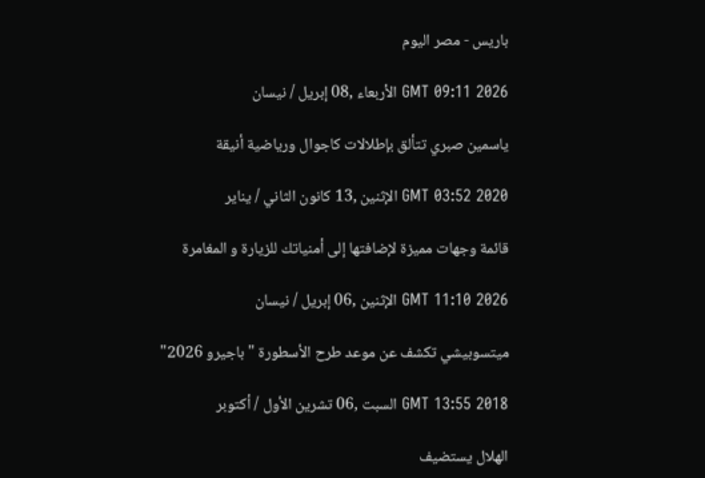باريس - مصر اليوم

GMT 09:11 2026 الأربعاء ,08 إبريل / نيسان

ياسمين صبري تتألق بإطلالات كاجوال ورياضية أنيقة

GMT 03:52 2020 الإثنين ,13 كانون الثاني / يناير

قائمة وجهات مميزة لإضافتها إلى أمنياتك للزيارة و المغامرة

GMT 11:10 2026 الإثنين ,06 إبريل / نيسان

ميتسوبيشي تكشف عن موعد طرح الأسطورة "باجيرو 2026"

GMT 13:55 2018 السبت ,06 تشرين الأول / أكتوبر

الهلال يستضيف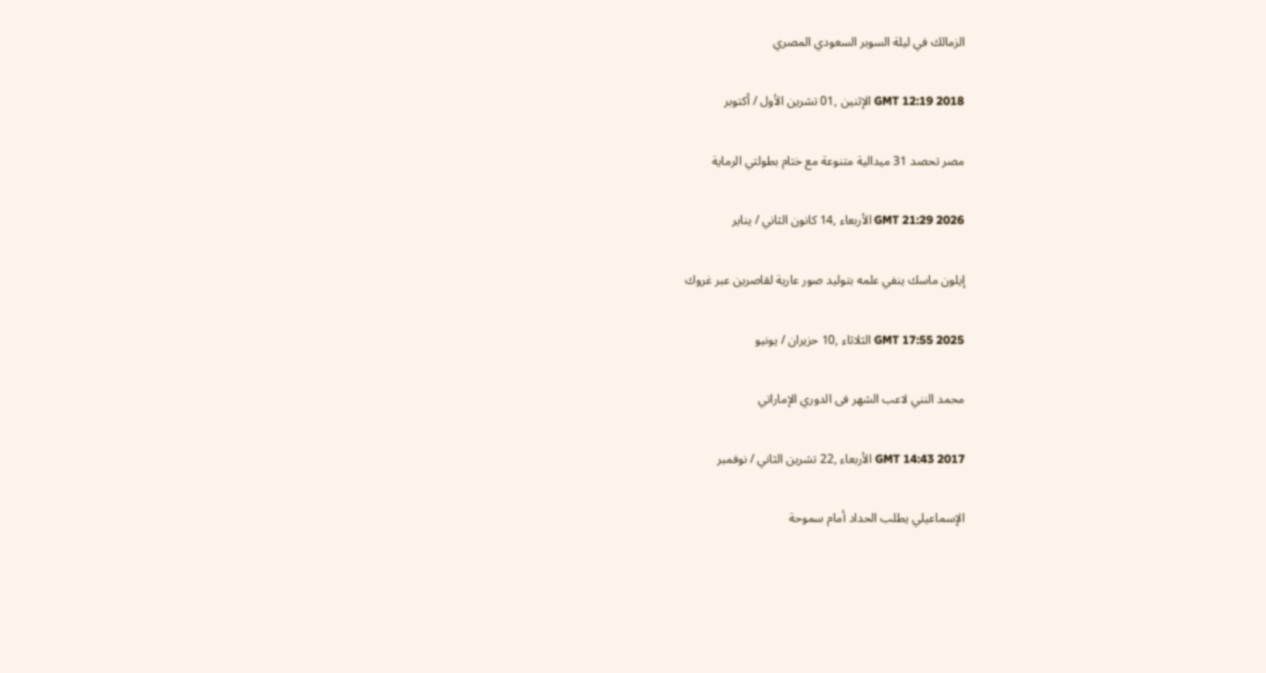الزمالك في ليلة السوبر السعودي المصري

GMT 12:19 2018 الإثنين ,01 تشرين الأول / أكتوبر

مصر تحصد 31 ميدالية متنوعة مع ختام بطولتي الرماية

GMT 21:29 2026 الأربعاء ,14 كانون الثاني / يناير

إيلون ماسك ينفي علمه بتوليد صور عارية لقاصرين عبر غروك

GMT 17:55 2025 الثلاثاء ,10 حزيران / يونيو

محمد النني لاعب الشهر فى الدوري الإماراتي

GMT 14:43 2017 الأربعاء ,22 تشرين الثاني / نوفمبر

الإسماعيلي يطلب الحداد أمام سموحة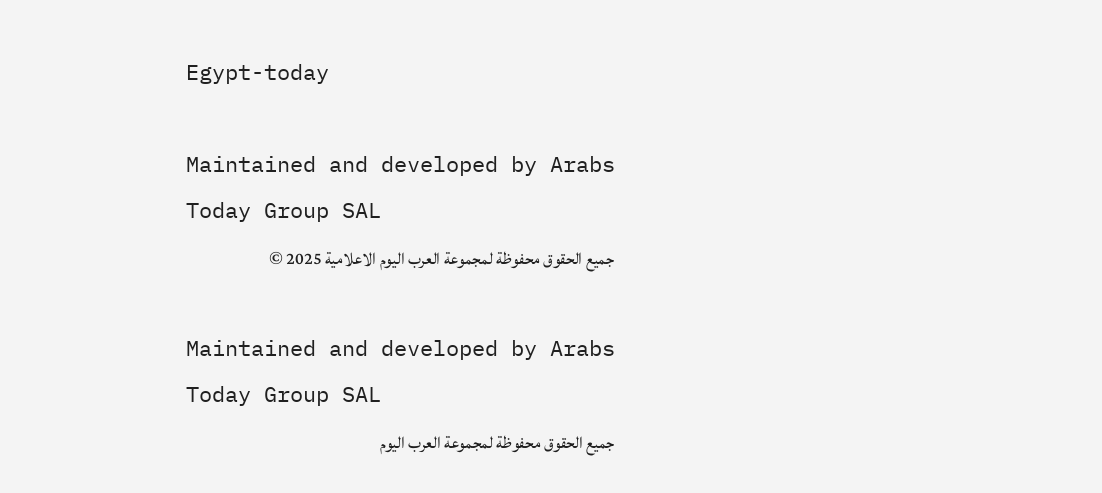Egypt-today

Maintained and developed by Arabs Today Group SAL
جميع الحقوق محفوظة لمجموعة العرب اليوم الاعلامية 2025 ©

Maintained and developed by Arabs Today Group SAL
جميع الحقوق محفوظة لمجموعة العرب اليوم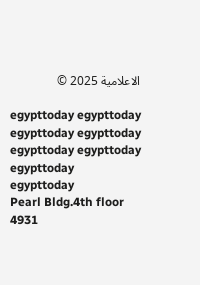الاعلامية 2025 ©

egypttoday egypttoday egypttoday egypttoday
egypttoday egypttoday egypttoday
egypttoday
Pearl Bldg.4th floor 4931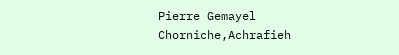Pierre Gemayel Chorniche,Achrafieh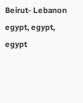Beirut- Lebanon
egypt, egypt, egypt